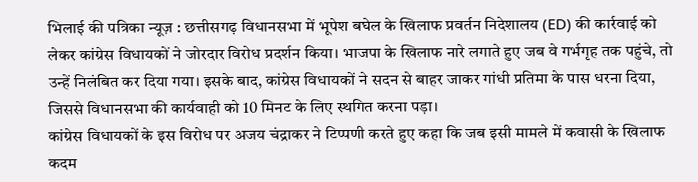भिलाई की पत्रिका न्यूज़ : छत्तीसगढ़ विधानसभा में भूपेश बघेल के खिलाफ प्रवर्तन निदेशालय (ED) की कार्रवाई को लेकर कांग्रेस विधायकों ने जोरदार विरोध प्रदर्शन किया। भाजपा के खिलाफ नारे लगाते हुए जब वे गर्भगृह तक पहुंचे, तो उन्हें निलंबित कर दिया गया। इसके बाद, कांग्रेस विधायकों ने सदन से बाहर जाकर गांधी प्रतिमा के पास धरना दिया, जिससे विधानसभा की कार्यवाही को 10 मिनट के लिए स्थगित करना पड़ा।
कांग्रेस विधायकों के इस विरोध पर अजय चंद्राकर ने टिप्पणी करते हुए कहा कि जब इसी मामले में कवासी के खिलाफ कदम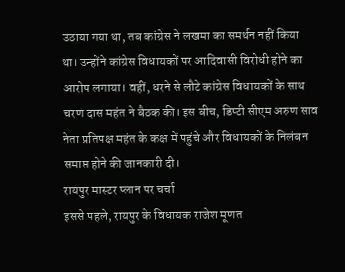उठाया गया था, तब कांग्रेस ने लखमा का समर्थन नहीं किया था। उन्होंने कांग्रेस विधायकों पर आदिवासी विरोधी होने का आरोप लगाया। वहीं, धरने से लौटे कांग्रेस विधायकों के साथ चरण दास महंत ने बैठक की। इस बीच, डिप्टी सीएम अरुण साव नेता प्रतिपक्ष महंत के कक्ष में पहुंचे और विधायकों के निलंबन समाप्त होने की जानकारी दी।
रायपुर मास्टर प्लान पर चर्चा
इससे पहले, रायपुर के विधायक राजेश मूणत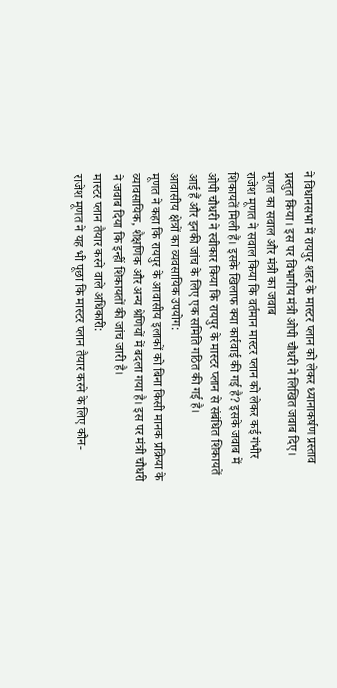ने विधानसभा में रायपुर शहर के मास्टर प्लान को लेकर ध्यानाकर्षण प्रस्ताव प्रस्तुत किया। इस पर विभागीय मंत्री ओपी चौधरी ने लिखित जवाब दिए।
मूणत का सवाल और मंत्री का जवाब
राजेश मूणत ने सवाल किया कि वर्तमान मास्टर प्लान को लेकर कई गंभीर शिकायतें मिली हैं। इसके खिलाफ क्या कार्रवाई की गई है? इसके जवाब में ओपी चौधरी ने स्वीकार किया कि रायपुर के मास्टर प्लान से संबंधित शिकायतें आई हैं और इनकी जांच के लिए एक समिति गठित की गई है।
आवासीय क्षेत्रों का व्यवसायिक उपयोग:
मूणत ने कहा कि रायपुर के आवासीय इलाकों को बिना किसी मानक प्रक्रिया के व्यावसायिक, शैक्षणिक और अन्य श्रेणियों में बदला गया है। इस पर मंत्री चौधरी ने जवाब दिया कि इन्हीं शिकायतों की जांच जारी है।
मास्टर प्लान तैयार करने वाले अधिकारी:
राजेश मूणत ने यह भी पूछा कि मास्टर प्लान तैयार करने के लिए कौन-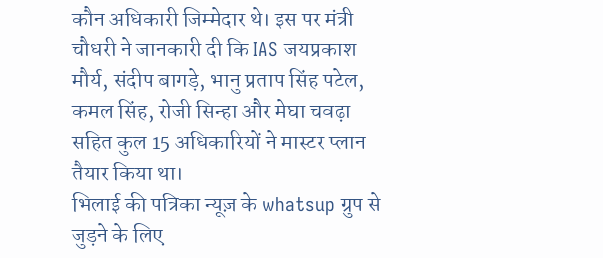कौन अधिकारी जिम्मेदार थे। इस पर मंत्री चौधरी ने जानकारी दी कि IAS जयप्रकाश मौर्य, संदीप बागड़े, भानु प्रताप सिंह पटेल, कमल सिंह, रोजी सिन्हा और मेघा चवढ़ा सहित कुल 15 अधिकारियों ने मास्टर प्लान तैयार किया था।
भिलाई की पत्रिका न्यूज़ के whatsup ग्रुप से
जुड़ने के लिए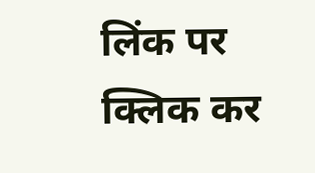लिंक पर क्लिक कर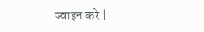ज्वाइन करे |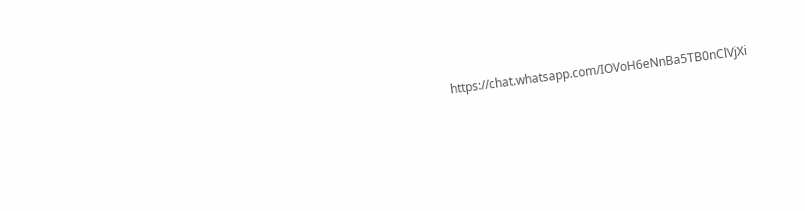https://chat.whatsapp.com/IOVoH6eNnBa5TB0nClVjXi